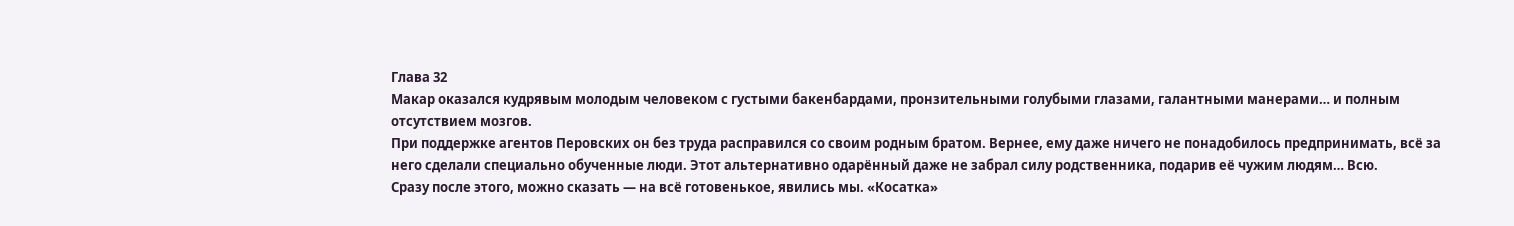Глава 32
Макар оказался кудрявым молодым человеком с густыми бакенбардами, пронзительными голубыми глазами, галантными манерами… и полным отсутствием мозгов.
При поддержке агентов Перовских он без труда расправился со своим родным братом. Вернее, ему даже ничего не понадобилось предпринимать, всё за него сделали специально обученные люди. Этот альтернативно одарённый даже не забрал силу родственника, подарив её чужим людям… Всю.
Сразу после этого, можно сказать — на всё готовенькое, явились мы. «Косатка»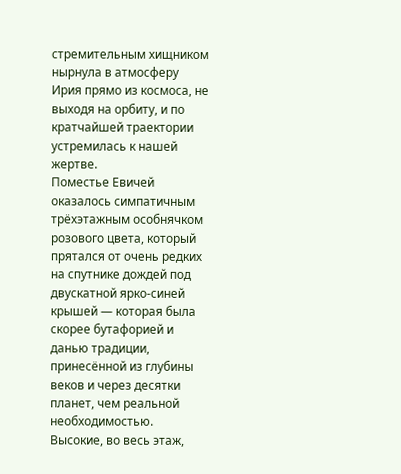стремительным хищником нырнула в атмосферу Ирия прямо из космоса, не выходя на орбиту, и по кратчайшей траектории устремилась к нашей жертве.
Поместье Евичей оказалось симпатичным трёхэтажным особнячком розового цвета, который прятался от очень редких на спутнике дождей под двускатной ярко-синей крышей — которая была скорее бутафорией и данью традиции, принесённой из глубины веков и через десятки планет, чем реальной необходимостью.
Высокие, во весь этаж,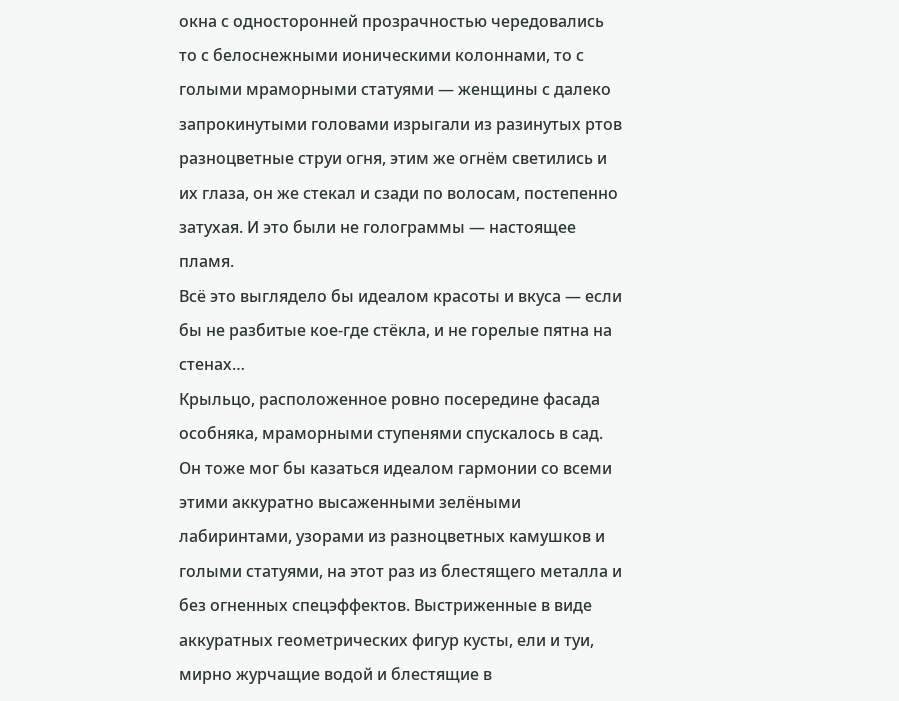окна с односторонней прозрачностью чередовались то с белоснежными ионическими колоннами, то с голыми мраморными статуями — женщины с далеко запрокинутыми головами изрыгали из разинутых ртов разноцветные струи огня, этим же огнём светились и их глаза, он же стекал и сзади по волосам, постепенно затухая. И это были не голограммы — настоящее пламя.
Всё это выглядело бы идеалом красоты и вкуса — если бы не разбитые кое-где стёкла, и не горелые пятна на стенах…
Крыльцо, расположенное ровно посередине фасада особняка, мраморными ступенями спускалось в сад. Он тоже мог бы казаться идеалом гармонии со всеми этими аккуратно высаженными зелёными лабиринтами, узорами из разноцветных камушков и голыми статуями, на этот раз из блестящего металла и без огненных спецэффектов. Выстриженные в виде аккуратных геометрических фигур кусты, ели и туи, мирно журчащие водой и блестящие в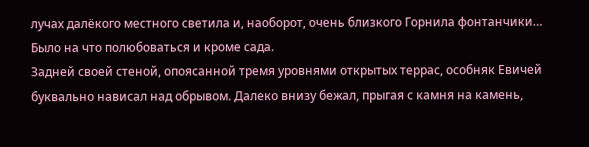лучах далёкого местного светила и, наоборот, очень близкого Горнила фонтанчики…
Было на что полюбоваться и кроме сада.
Задней своей стеной, опоясанной тремя уровнями открытых террас, особняк Евичей буквально нависал над обрывом. Далеко внизу бежал, прыгая с камня на камень,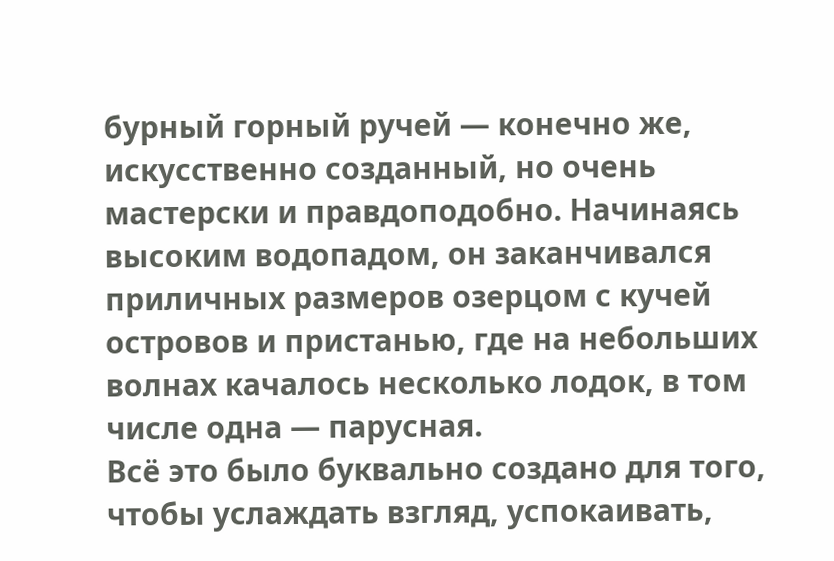бурный горный ручей — конечно же, искусственно созданный, но очень мастерски и правдоподобно. Начинаясь высоким водопадом, он заканчивался приличных размеров озерцом с кучей островов и пристанью, где на небольших волнах качалось несколько лодок, в том числе одна — парусная.
Всё это было буквально создано для того, чтобы услаждать взгляд, успокаивать,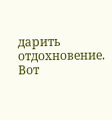дарить отдохновение. Вот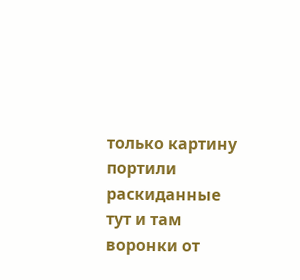только картину портили раскиданные тут и там воронки от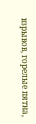взрывов, горелые пятна,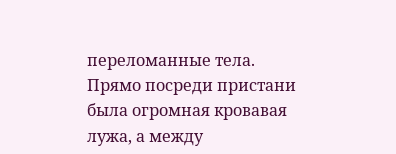переломанные тела. Прямо посреди пристани была огромная кровавая лужа, а между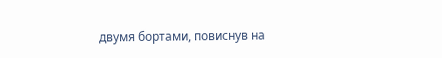двумя бортами, повиснув на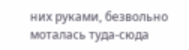них руками, безвольно моталась туда-сюда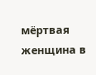мёртвая женщина в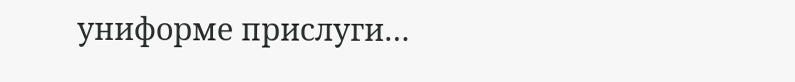униформе прислуги…